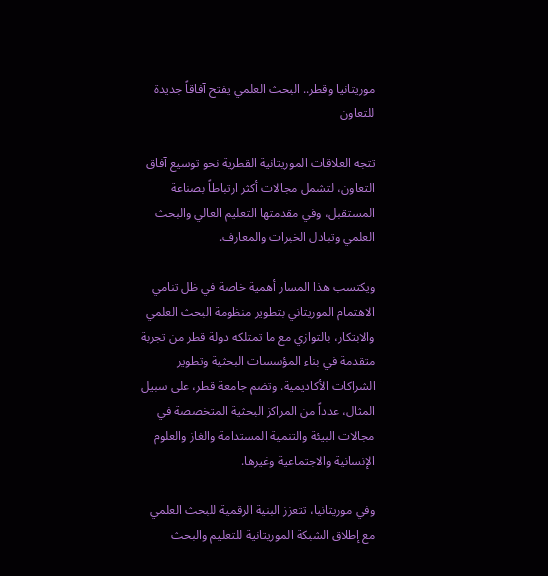موريتانيا وقطر.. البحث العلمي يفتح آفاقاً جديدة للتعاون

تتجه العلاقات الموريتانية القطرية نحو توسيع آفاق التعاون، لتشمل مجالات أكثر ارتباطاً بصناعة المستقبل، وفي مقدمتها التعليم العالي والبحث العلمي وتبادل الخبرات والمعارف.

ويكتسب هذا المسار أهمية خاصة في ظل تنامي الاهتمام الموريتاني بتطوير منظومة البحث العلمي والابتكار، بالتوازي مع ما تمتلكه دولة قطر من تجربة متقدمة في بناء المؤسسات البحثية وتطوير الشراكات الأكاديمية. وتضم جامعة قطر، على سبيل المثال، عدداً من المراكز البحثية المتخصصة في مجالات البيئة والتنمية المستدامة والغاز والعلوم الإنسانية والاجتماعية وغيرها.

وفي موريتانيا، تتعزز البنية الرقمية للبحث العلمي مع إطلاق الشبكة الموريتانية للتعليم والبحث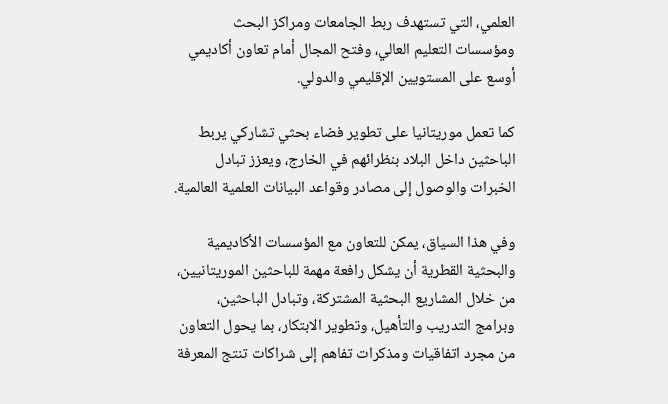العلمي، التي تستهدف ربط الجامعات ومراكز البحث ومؤسسات التعليم العالي، وفتح المجال أمام تعاون أكاديمي أوسع على المستويين الإقليمي والدولي.

كما تعمل موريتانيا على تطوير فضاء بحثي تشاركي يربط الباحثين داخل البلاد بنظرائهم في الخارج، ويعزز تبادل الخبرات والوصول إلى مصادر وقواعد البيانات العلمية العالمية.

وفي هذا السياق، يمكن للتعاون مع المؤسسات الأكاديمية والبحثية القطرية أن يشكل رافعة مهمة للباحثين الموريتانيين، من خلال المشاريع البحثية المشتركة، وتبادل الباحثين، وبرامج التدريب والتأهيل، وتطوير الابتكار، بما يحول التعاون من مجرد اتفاقيات ومذكرات تفاهم إلى شراكات تنتج المعرفة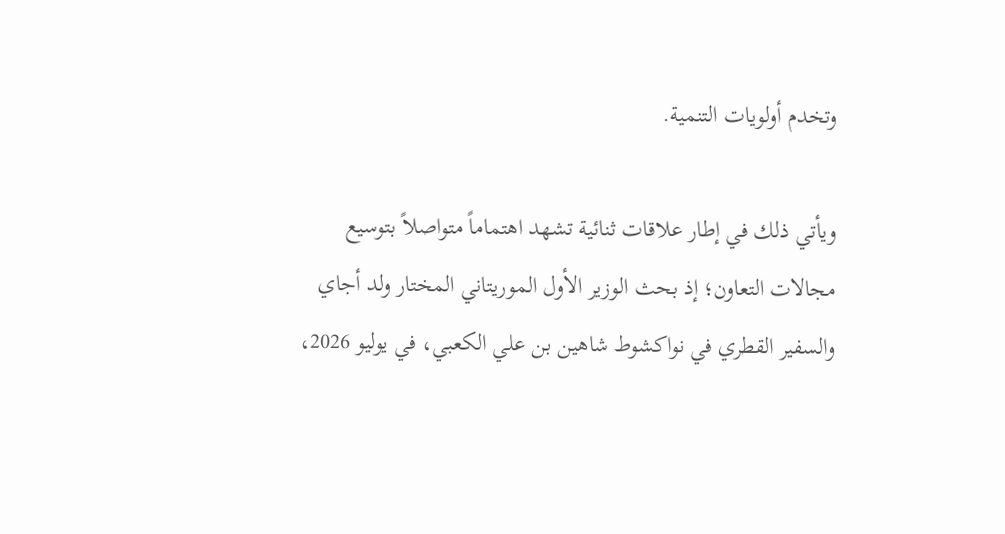وتخدم أولويات التنمية.

ويأتي ذلك في إطار علاقات ثنائية تشهد اهتماماً متواصلاً بتوسيع مجالات التعاون؛ إذ بحث الوزير الأول الموريتاني المختار ولد أجاي والسفير القطري في نواكشوط شاهين بن علي الكعبي، في يوليو 2026،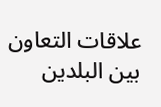علاقات التعاون بين البلدين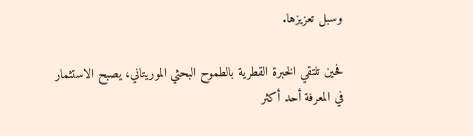وسبل تعزيزها.

فحين تلتقي الخبرة القطرية بالطموح البحثي الموريتاني، يصبح الاستثمار في المعرفة أحد أكثر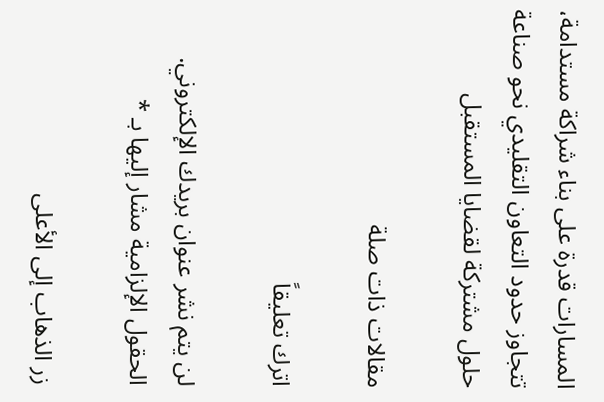المسارات قدرة على بناء شراكة مستدامة، تتجاوز حدود التعاون التقليدي نحو صناعة حلول مشتركة لقضايا المستقبل

مقالات ذات صلة

اترك تعليقاً

لن يتم نشر عنوان بريدك الإلكتروني. الحقول الإلزامية مشار إليها بـ *

زر الذهاب إلى الأعلى